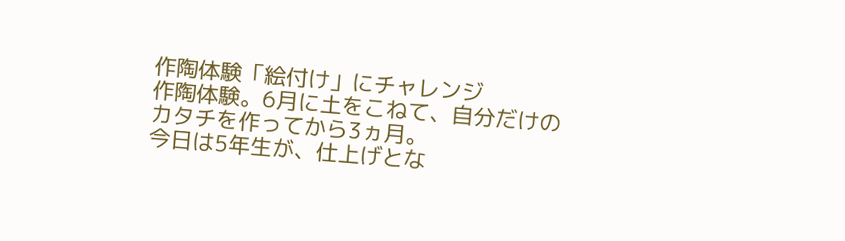作陶体験「絵付け」にチャレンジ
作陶体験。6月に土をこねて、自分だけのカタチを作ってから3ヵ月。
今日は5年生が、仕上げとな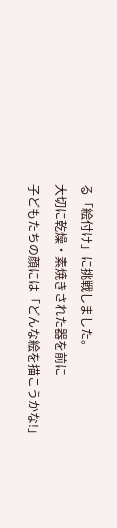る「絵付け」に挑戦しました。
大切に乾燥・素焼きされた器を前に
子どもたちの顔には「どんな絵を描こうかな!」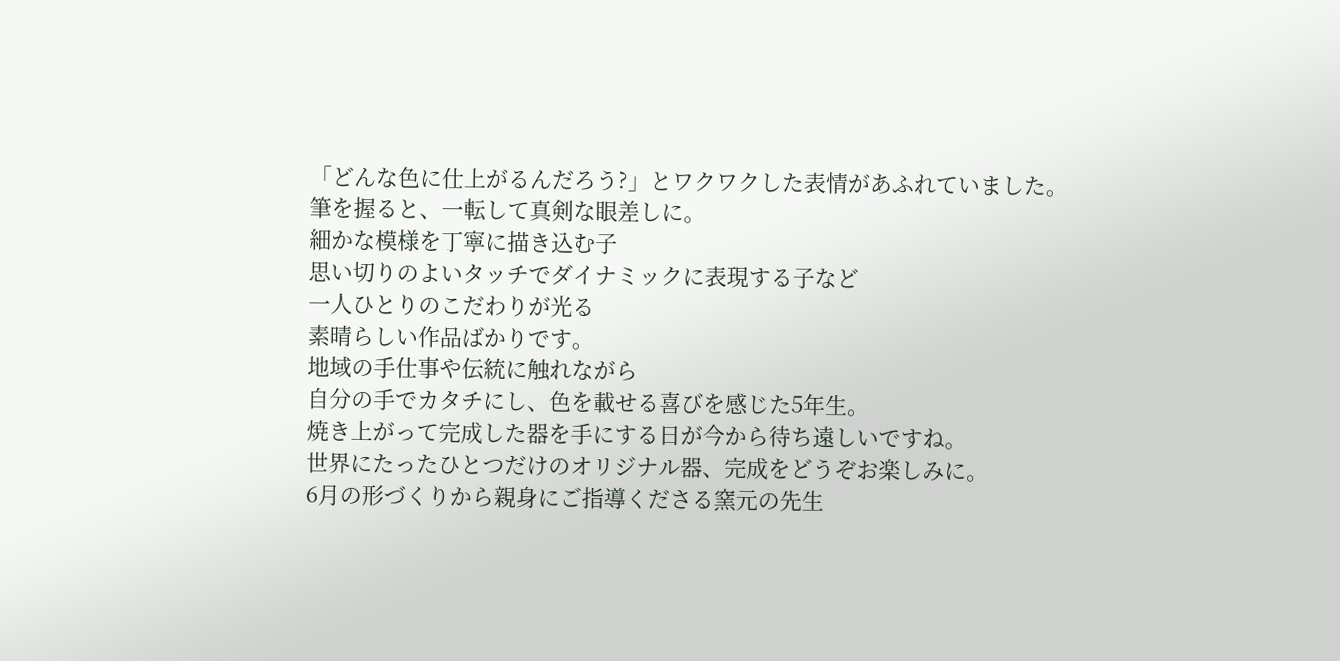「どんな色に仕上がるんだろう?」とワクワクした表情があふれていました。
筆を握ると、一転して真剣な眼差しに。
細かな模様を丁寧に描き込む子
思い切りのよいタッチでダイナミックに表現する子など
一人ひとりのこだわりが光る
素晴らしい作品ばかりです。
地域の手仕事や伝統に触れながら
自分の手でカタチにし、色を載せる喜びを感じた5年生。
焼き上がって完成した器を手にする日が今から待ち遠しいですね。
世界にたったひとつだけのオリジナル器、完成をどうぞお楽しみに。
6月の形づくりから親身にご指導くださる窯元の先生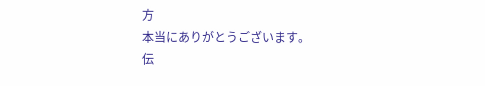方
本当にありがとうございます。
伝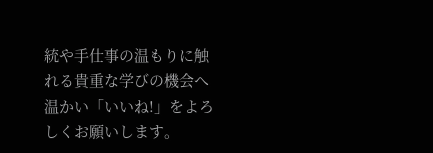統や手仕事の温もりに触れる貴重な学びの機会へ
温かい「いいね!」をよろしくお願いします。